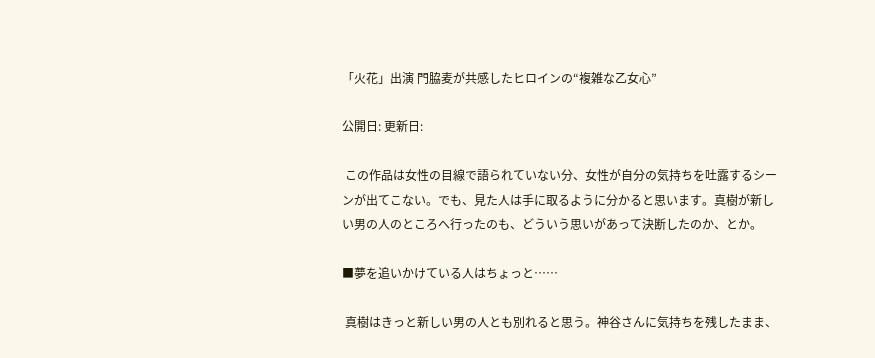「火花」出演 門脇麦が共感したヒロインの“複雑な乙女心”

公開日: 更新日:

 この作品は女性の目線で語られていない分、女性が自分の気持ちを吐露するシーンが出てこない。でも、見た人は手に取るように分かると思います。真樹が新しい男の人のところへ行ったのも、どういう思いがあって決断したのか、とか。

■夢を追いかけている人はちょっと……

 真樹はきっと新しい男の人とも別れると思う。神谷さんに気持ちを残したまま、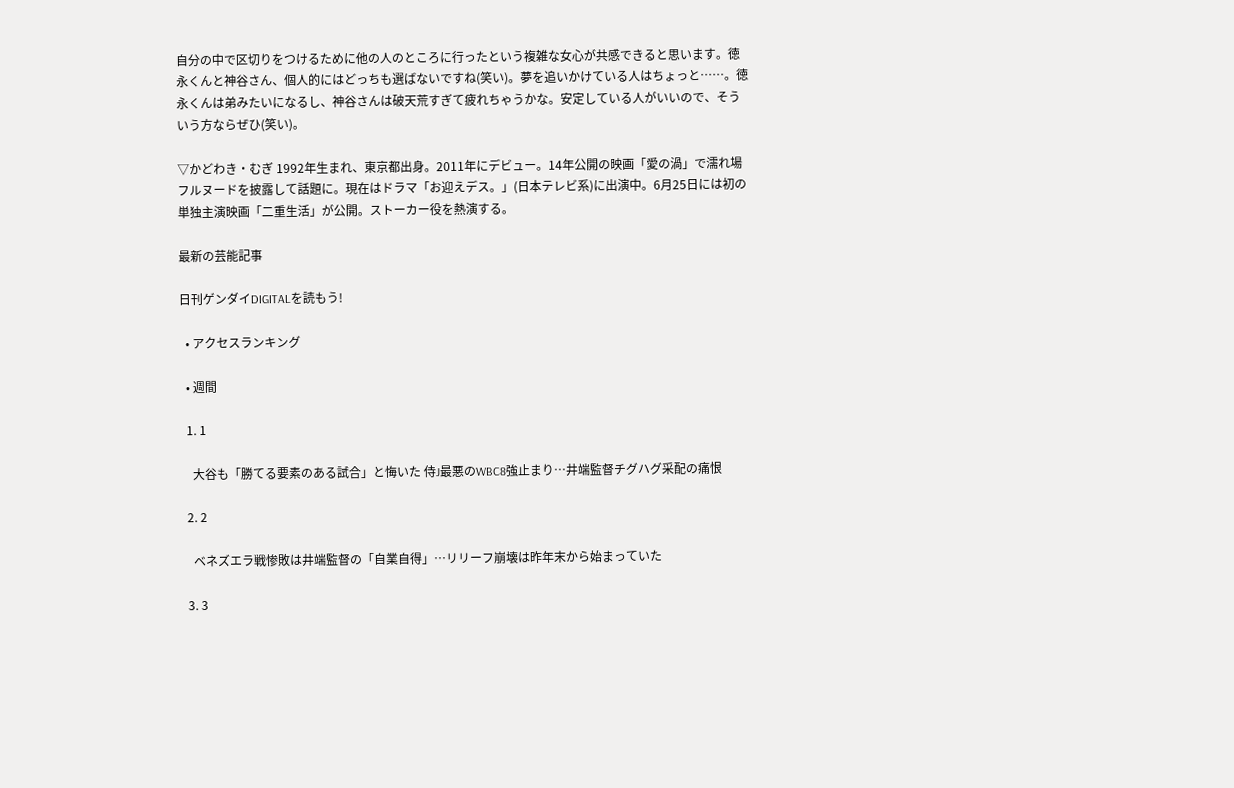自分の中で区切りをつけるために他の人のところに行ったという複雑な女心が共感できると思います。徳永くんと神谷さん、個人的にはどっちも選ばないですね(笑い)。夢を追いかけている人はちょっと……。徳永くんは弟みたいになるし、神谷さんは破天荒すぎて疲れちゃうかな。安定している人がいいので、そういう方ならぜひ(笑い)。

▽かどわき・むぎ 1992年生まれ、東京都出身。2011年にデビュー。14年公開の映画「愛の渦」で濡れ場フルヌードを披露して話題に。現在はドラマ「お迎えデス。」(日本テレビ系)に出演中。6月25日には初の単独主演映画「二重生活」が公開。ストーカー役を熱演する。

最新の芸能記事

日刊ゲンダイDIGITALを読もう!

  • アクセスランキング

  • 週間

  1. 1

    大谷も「勝てる要素のある試合」と悔いた 侍J最悪のWBC8強止まり…井端監督チグハグ采配の痛恨

  2. 2

    ベネズエラ戦惨敗は井端監督の「自業自得」…リリーフ崩壊は昨年末から始まっていた

  3. 3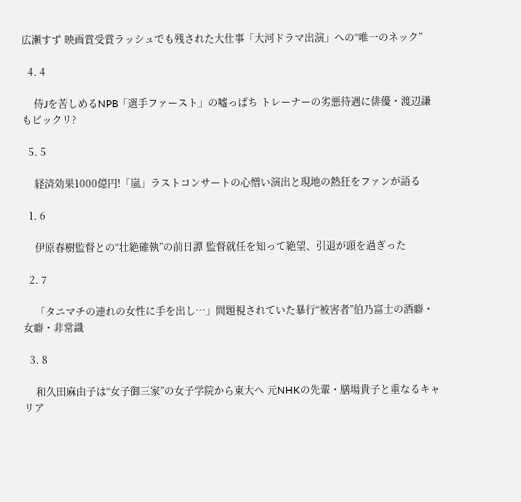広瀬すず 映画賞受賞ラッシュでも残された大仕事「大河ドラマ出演」への“唯一のネック”

  4. 4

    侍Jを苦しめるNPB「選手ファースト」の嘘っぱち トレーナーの劣悪待遇に俳優・渡辺謙もビックリ?

  5. 5

    経済効果1000億円!「嵐」ラストコンサートの心憎い演出と現地の熱狂をファンが語る

  1. 6

    伊原春樹監督との“壮絶確執”の前日譚 監督就任を知って絶望、引退が頭を過ぎった

  2. 7

    「タニマチの連れの女性に手を出し…」問題視されていた暴行“被害者”伯乃富士の酒癖・女癖・非常識

  3. 8

    和久田麻由子は“女子御三家”の女子学院から東大へ 元NHKの先輩・膳場貴子と重なるキャリア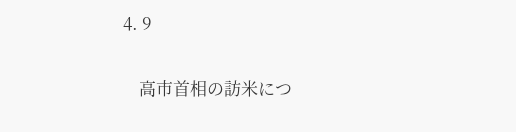4. 9

    高市首相の訪米につ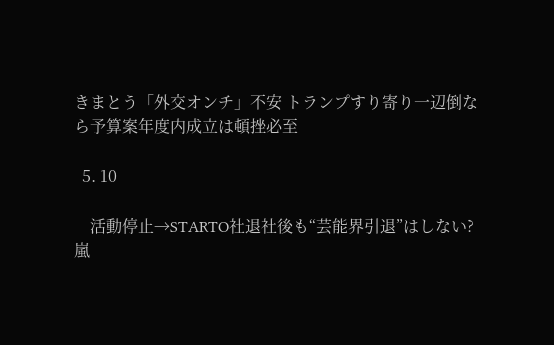きまとう「外交オンチ」不安 トランプすり寄り一辺倒なら予算案年度内成立は頓挫必至

  5. 10

    活動停止→STARTO社退社後も“芸能界引退”はしない? 嵐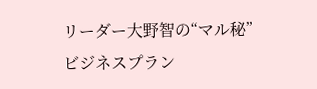リーダー大野智の“マル秘”ビジネスプラン